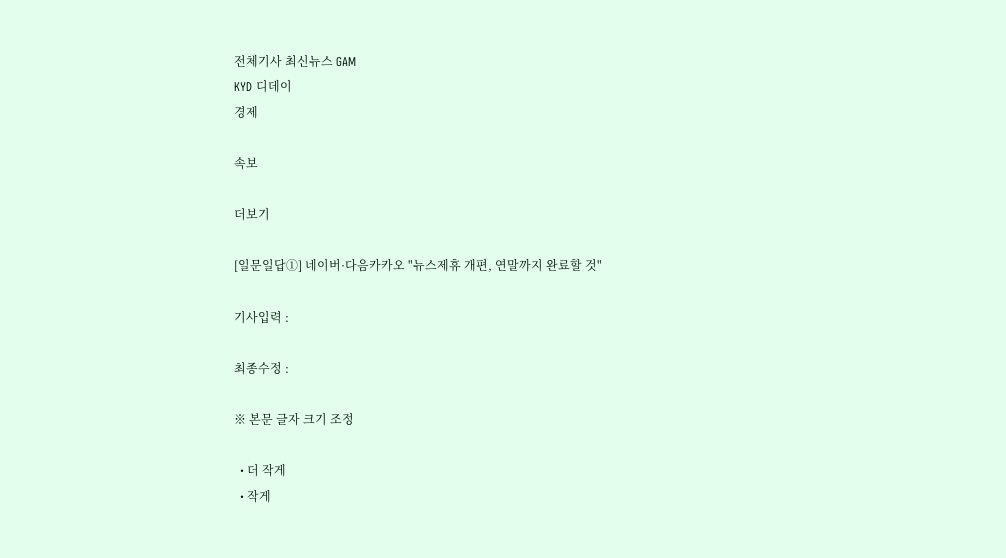전체기사 최신뉴스 GAM
KYD 디데이
경제

속보

더보기

[일문일답①] 네이버·다음카카오 "뉴스제휴 개편, 연말까지 완료할 것"

기사입력 :

최종수정 :

※ 본문 글자 크기 조정

  • 더 작게
  • 작게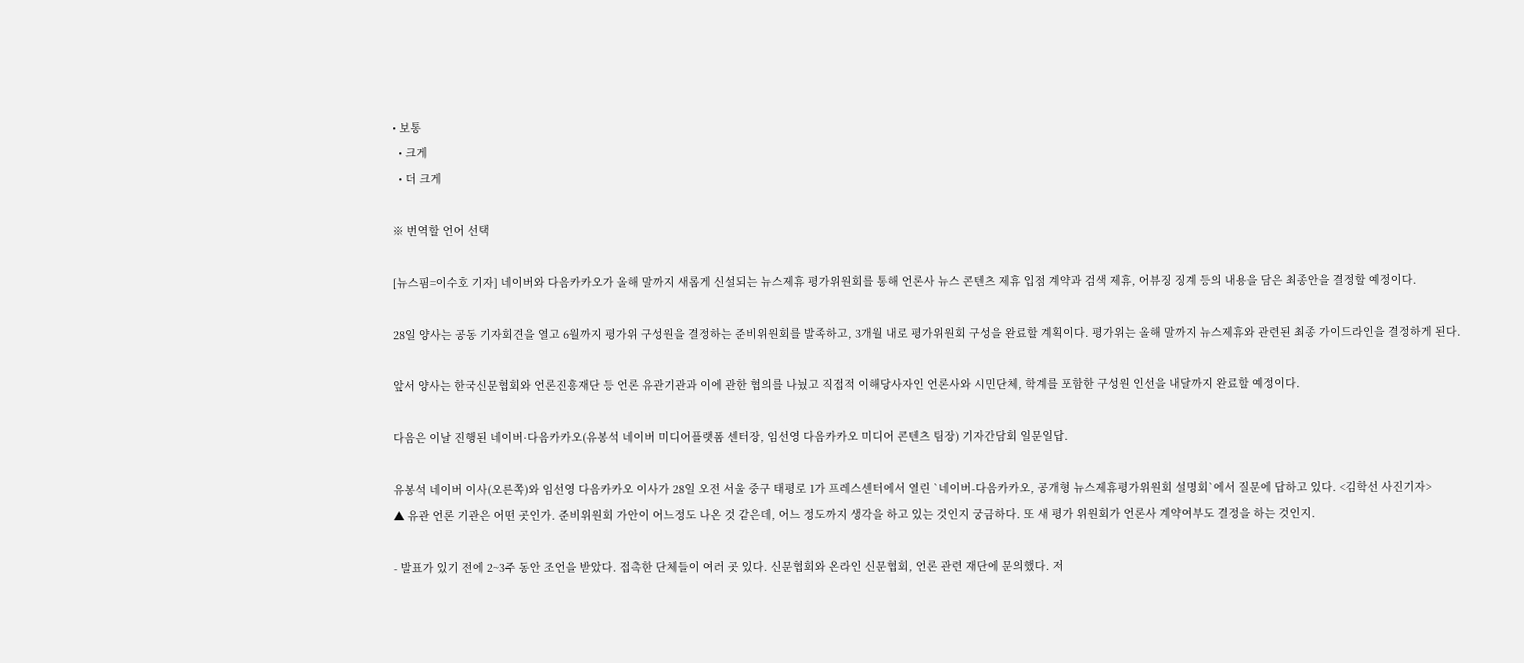• 보통
  • 크게
  • 더 크게

※ 번역할 언어 선택

[뉴스핌=이수호 기자] 네이버와 다음카카오가 올해 말까지 새롭게 신설되는 뉴스제휴 평가위원회를 통해 언론사 뉴스 콘텐츠 제휴 입점 계약과 검색 제휴, 어뷰징 징계 등의 내용을 담은 최종안을 결정할 예정이다.

28일 양사는 공동 기자회견을 열고 6월까지 평가위 구성원을 결정하는 준비위원회를 발족하고, 3개월 내로 평가위원회 구성을 완료할 계획이다. 평가위는 올해 말까지 뉴스제휴와 관련된 최종 가이드라인을 결정하게 된다.

앞서 양사는 한국신문협회와 언론진흥재단 등 언론 유관기관과 이에 관한 협의를 나눴고 직접적 이해당사자인 언론사와 시민단체, 학계를 포함한 구성원 인선을 내달까지 완료할 예정이다.

다음은 이날 진행된 네이버·다음카카오(유봉석 네이버 미디어플랫폼 센터장, 임선영 다음카카오 미디어 콘텐츠 팀장) 기자간담회 일문일답.

유봉석 네이버 이사(오른쪽)와 임선영 다음카카오 이사가 28일 오전 서울 중구 태평로 1가 프레스센터에서 열린 `네이버-다음카카오, 공개형 뉴스제휴평가위원회 설명회`에서 질문에 답하고 있다. <김학선 사진기자>
▲ 유관 언론 기관은 어떤 곳인가. 준비위원회 가안이 어느정도 나온 것 같은데, 어느 정도까지 생각을 하고 있는 것인지 궁금하다. 또 새 평가 위원회가 언론사 계약여부도 결정을 하는 것인지.

- 발표가 있기 전에 2~3주 동안 조언을 받았다. 접촉한 단체들이 여러 곳 있다. 신문협회와 온라인 신문협회, 언론 관련 재단에 문의했다. 저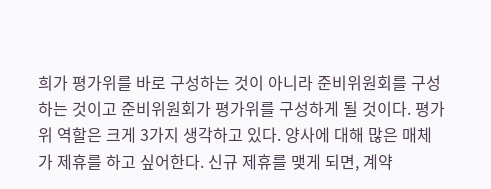희가 평가위를 바로 구성하는 것이 아니라 준비위원회를 구성하는 것이고 준비위원회가 평가위를 구성하게 될 것이다. 평가위 역할은 크게 3가지 생각하고 있다. 양사에 대해 많은 매체가 제휴를 하고 싶어한다. 신규 제휴를 맺게 되면, 계약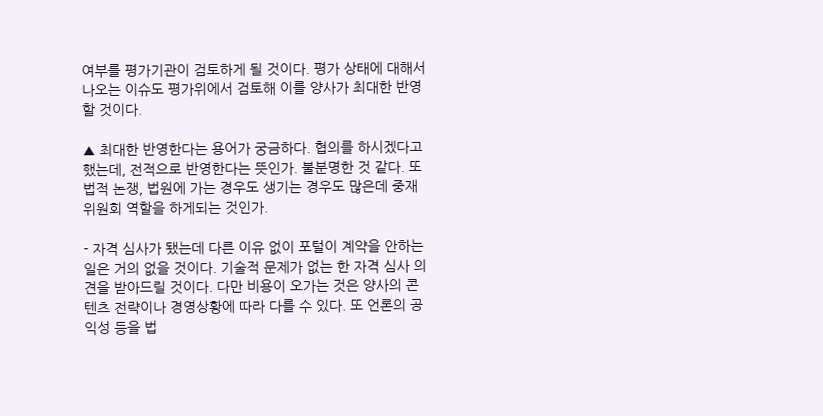여부를 평가기관이 검토하게 될 것이다. 평가 상태에 대해서 나오는 이슈도 평가위에서 검토해 이를 양사가 최대한 반영할 것이다.

▲ 최대한 반영한다는 용어가 궁금하다. 협의를 하시겠다고 했는데, 전적으로 반영한다는 뜻인가. 불분명한 것 같다. 또 법적 논쟁, 법원에 가는 경우도 생기는 경우도 많은데 중재 위원회 역할을 하게되는 것인가.

- 자격 심사가 됐는데 다른 이유 없이 포털이 계약을 안하는 일은 거의 없을 것이다. 기술적 문제가 없는 한 자격 심사 의견을 받아드릴 것이다. 다만 비용이 오가는 것은 양사의 콘텐츠 전략이나 경영상황에 따라 다를 수 있다. 또 언론의 공익성 등을 법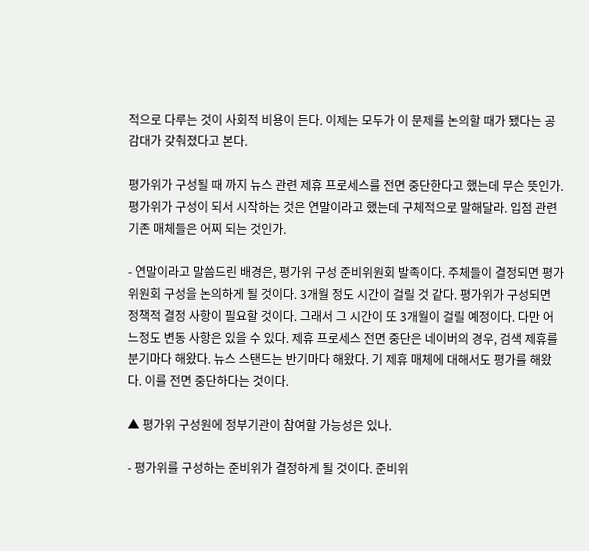적으로 다루는 것이 사회적 비용이 든다. 이제는 모두가 이 문제를 논의할 때가 됐다는 공감대가 갖춰졌다고 본다.

평가위가 구성될 때 까지 뉴스 관련 제휴 프로세스를 전면 중단한다고 했는데 무슨 뜻인가. 평가위가 구성이 되서 시작하는 것은 연말이라고 했는데 구체적으로 말해달라. 입점 관련 기존 매체들은 어찌 되는 것인가.

- 연말이라고 말씀드린 배경은, 평가위 구성 준비위원회 발족이다. 주체들이 결정되면 평가위원회 구성을 논의하게 될 것이다. 3개월 정도 시간이 걸릴 것 같다. 평가위가 구성되면 정책적 결정 사항이 필요할 것이다. 그래서 그 시간이 또 3개월이 걸릴 예정이다. 다만 어느정도 변동 사항은 있을 수 있다. 제휴 프로세스 전면 중단은 네이버의 경우, 검색 제휴를 분기마다 해왔다. 뉴스 스탠드는 반기마다 해왔다. 기 제휴 매체에 대해서도 평가를 해왔다. 이를 전면 중단하다는 것이다.

▲ 평가위 구성원에 정부기관이 참여할 가능성은 있나.

- 평가위를 구성하는 준비위가 결정하게 될 것이다. 준비위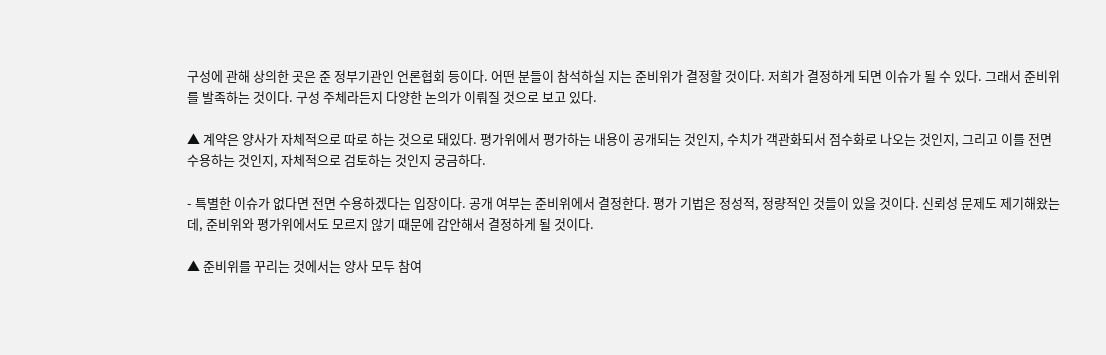구성에 관해 상의한 곳은 준 정부기관인 언론협회 등이다. 어떤 분들이 참석하실 지는 준비위가 결정할 것이다. 저희가 결정하게 되면 이슈가 될 수 있다. 그래서 준비위를 발족하는 것이다. 구성 주체라든지 다양한 논의가 이뤄질 것으로 보고 있다.

▲ 계약은 양사가 자체적으로 따로 하는 것으로 돼있다. 평가위에서 평가하는 내용이 공개되는 것인지, 수치가 객관화되서 점수화로 나오는 것인지, 그리고 이를 전면 수용하는 것인지, 자체적으로 검토하는 것인지 궁금하다.

- 특별한 이슈가 없다면 전면 수용하겠다는 입장이다. 공개 여부는 준비위에서 결정한다. 평가 기법은 정성적, 정량적인 것들이 있을 것이다. 신뢰성 문제도 제기해왔는데, 준비위와 평가위에서도 모르지 않기 때문에 감안해서 결정하게 될 것이다.

▲ 준비위를 꾸리는 것에서는 양사 모두 참여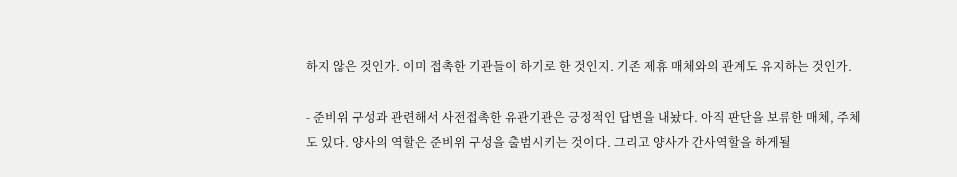하지 않은 것인가. 이미 접촉한 기관들이 하기로 한 것인지. 기존 제휴 매체와의 관계도 유지하는 것인가.

- 준비위 구성과 관련해서 사전접촉한 유관기관은 긍정적인 답변을 내놨다. 아직 판단을 보류한 매체, 주체도 있다. 양사의 역할은 준비위 구성을 출범시키는 것이다. 그리고 양사가 간사역할을 하게될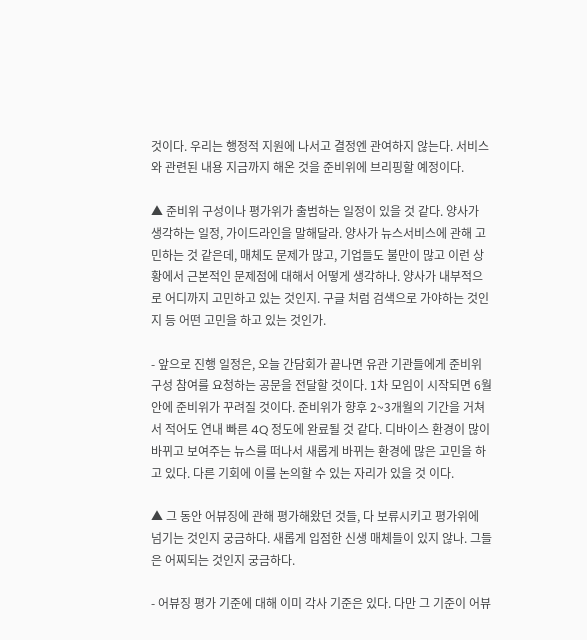것이다. 우리는 행정적 지원에 나서고 결정엔 관여하지 않는다. 서비스와 관련된 내용 지금까지 해온 것을 준비위에 브리핑할 예정이다.

▲ 준비위 구성이나 평가위가 출범하는 일정이 있을 것 같다. 양사가 생각하는 일정, 가이드라인을 말해달라. 양사가 뉴스서비스에 관해 고민하는 것 같은데, 매체도 문제가 많고, 기업들도 불만이 많고 이런 상황에서 근본적인 문제점에 대해서 어떻게 생각하나. 양사가 내부적으로 어디까지 고민하고 있는 것인지. 구글 처럼 검색으로 가야하는 것인지 등 어떤 고민을 하고 있는 것인가.

- 앞으로 진행 일정은, 오늘 간담회가 끝나면 유관 기관들에게 준비위 구성 참여를 요청하는 공문을 전달할 것이다. 1차 모임이 시작되면 6월 안에 준비위가 꾸려질 것이다. 준비위가 향후 2~3개월의 기간을 거쳐서 적어도 연내 빠른 4Q 정도에 완료될 것 같다. 디바이스 환경이 많이 바뀌고 보여주는 뉴스를 떠나서 새롭게 바뀌는 환경에 많은 고민을 하고 있다. 다른 기회에 이를 논의할 수 있는 자리가 있을 것 이다.

▲ 그 동안 어뷰징에 관해 평가해왔던 것들, 다 보류시키고 평가위에 넘기는 것인지 궁금하다. 새롭게 입점한 신생 매체들이 있지 않나. 그들은 어찌되는 것인지 궁금하다.

- 어뷰징 평가 기준에 대해 이미 각사 기준은 있다. 다만 그 기준이 어뷰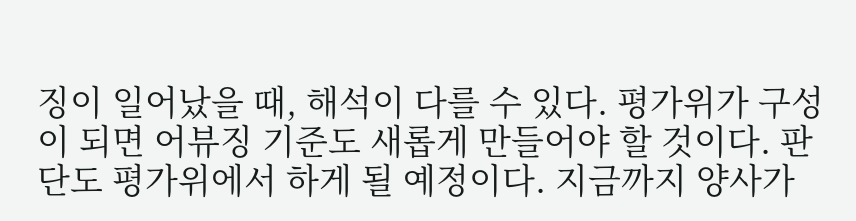징이 일어났을 때, 해석이 다를 수 있다. 평가위가 구성이 되면 어뷰징 기준도 새롭게 만들어야 할 것이다. 판단도 평가위에서 하게 될 예정이다. 지금까지 양사가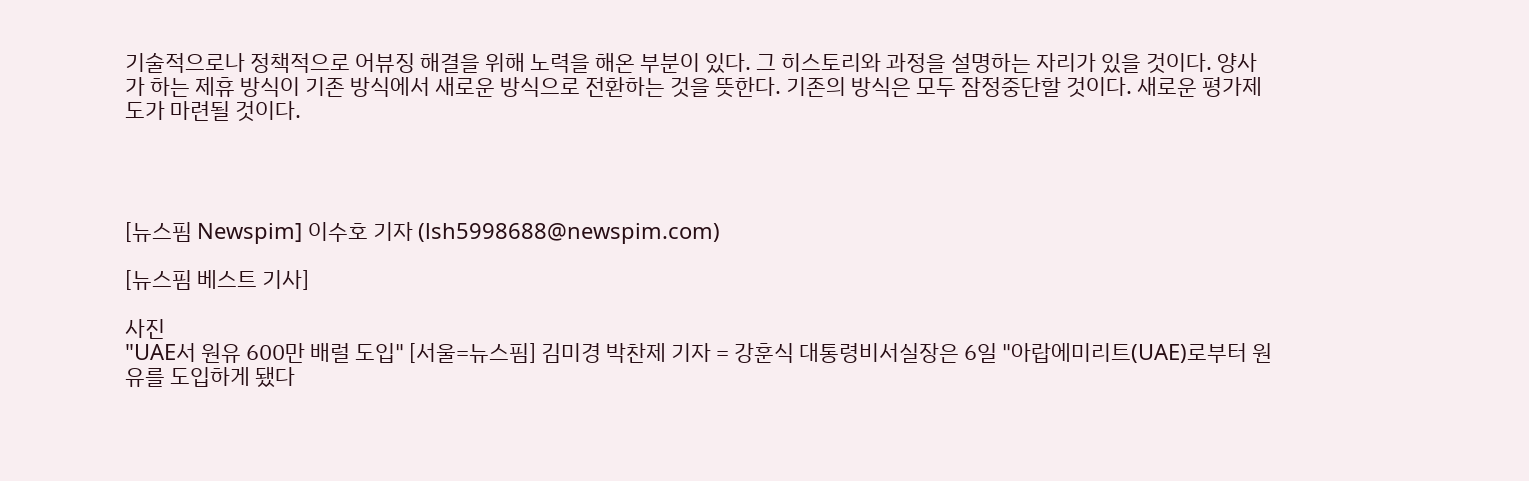기술적으로나 정책적으로 어뷰징 해결을 위해 노력을 해온 부분이 있다. 그 히스토리와 과정을 설명하는 자리가 있을 것이다. 양사가 하는 제휴 방식이 기존 방식에서 새로운 방식으로 전환하는 것을 뜻한다. 기존의 방식은 모두 잠정중단할 것이다. 새로운 평가제도가 마련될 것이다.




[뉴스핌 Newspim] 이수호 기자 (lsh5998688@newspim.com)

[뉴스핌 베스트 기사]

사진
"UAE서 원유 600만 배럴 도입" [서울=뉴스핌] 김미경 박찬제 기자 = 강훈식 대통령비서실장은 6일 "아랍에미리트(UAE)로부터 원유를 도입하게 됐다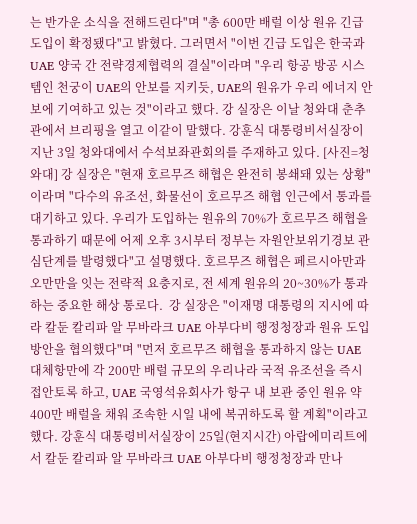는 반가운 소식을 전해드린다"며 "총 600만 배럴 이상 원유 긴급 도입이 확정됐다"고 밝혔다. 그러면서 "이번 긴급 도입은 한국과 UAE 양국 간 전략경제협력의 결실"이라며 "우리 항공 방공 시스템인 천궁이 UAE의 안보를 지키듯, UAE의 원유가 우리 에너지 안보에 기여하고 있는 것"이라고 했다. 강 실장은 이날 청와대 춘추관에서 브리핑을 열고 이같이 말했다. 강훈식 대통령비서실장이 지난 3일 청와대에서 수석보좌관회의를 주재하고 있다. [사진=청와대] 강 실장은 "현재 호르무즈 해협은 완전히 봉쇄돼 있는 상황"이라며 "다수의 유조선, 화물선이 호르무즈 해협 인근에서 통과를 대기하고 있다. 우리가 도입하는 원유의 70%가 호르무즈 해협을 통과하기 때문에 어제 오후 3시부터 정부는 자원안보위기경보 관심단계를 발령했다"고 설명했다. 호르무즈 해협은 페르시아만과 오만만을 잇는 전략적 요충지로, 전 세계 원유의 20~30%가 통과하는 중요한 해상 통로다.  강 실장은 "이재명 대통령의 지시에 따라 칼둔 칼리파 알 무바라크 UAE 아부다비 행정청장과 원유 도입 방안을 협의했다"며 "먼저 호르무즈 해협을 통과하지 않는 UAE 대체항만에 각 200만 배럴 규모의 우리나라 국적 유조선을 즉시 접안토록 하고, UAE 국영석유회사가 항구 내 보관 중인 원유 약 400만 배럴을 채워 조속한 시일 내에 복귀하도록 할 계획"이라고 했다. 강훈식 대통령비서실장이 25일(현지시간) 아랍에미리트에서 칼둔 칼리파 알 무바라크 UAE 아부다비 행정청장과 만나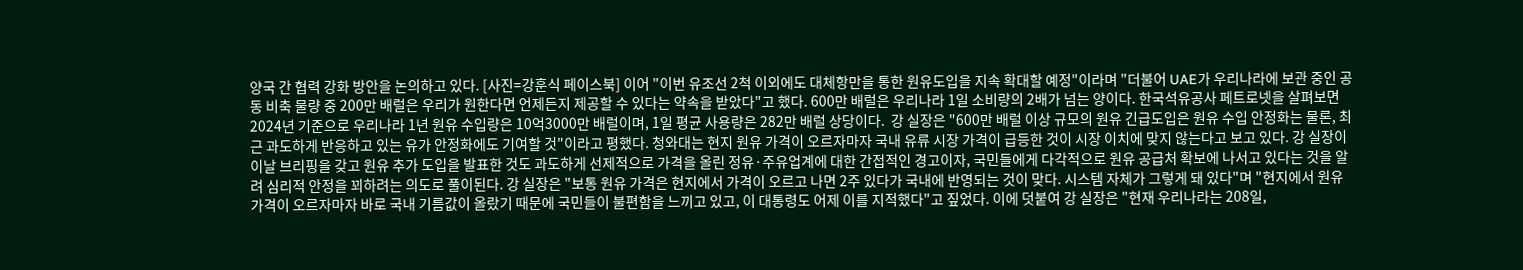양국 간 협력 강화 방안을 논의하고 있다. [사진=강훈식 페이스북] 이어 "이번 유조선 2척 이외에도 대체항만을 통한 원유도입을 지속 확대할 예정"이라며 "더불어 UAE가 우리나라에 보관 중인 공동 비축 물량 중 200만 배럴은 우리가 원한다면 언제든지 제공할 수 있다는 약속을 받았다"고 했다. 600만 배럴은 우리나라 1일 소비량의 2배가 넘는 양이다. 한국석유공사 페트로넷을 살펴보면 2024년 기준으로 우리나라 1년 원유 수입량은 10억3000만 배럴이며, 1일 평균 사용량은 282만 배럴 상당이다.  강 실장은 "600만 배럴 이상 규모의 원유 긴급도입은 원유 수입 안정화는 물론, 최근 과도하게 반응하고 있는 유가 안정화에도 기여할 것"이라고 평했다. 청와대는 현지 원유 가격이 오르자마자 국내 유류 시장 가격이 급등한 것이 시장 이치에 맞지 않는다고 보고 있다. 강 실장이 이날 브리핑을 갖고 원유 추가 도입을 발표한 것도 과도하게 선제적으로 가격을 올린 정유·주유업계에 대한 간접적인 경고이자, 국민들에게 다각적으로 원유 공급처 확보에 나서고 있다는 것을 알려 심리적 안정을 꾀하려는 의도로 풀이된다. 강 실장은 "보통 원유 가격은 현지에서 가격이 오르고 나면 2주 있다가 국내에 반영되는 것이 맞다. 시스템 자체가 그렇게 돼 있다"며 "현지에서 원유 가격이 오르자마자 바로 국내 기름값이 올랐기 때문에 국민들이 불편함을 느끼고 있고, 이 대통령도 어제 이를 지적했다"고 짚었다. 이에 덧붙여 강 실장은 "현재 우리나라는 208일,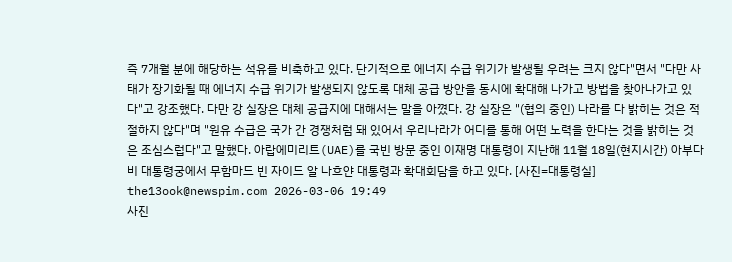즉 7개월 분에 해당하는 석유를 비축하고 있다. 단기적으로 에너지 수급 위기가 발생될 우려는 크지 않다"면서 "다만 사태가 장기화될 때 에너지 수급 위기가 발생되지 않도록 대체 공급 방안을 동시에 확대해 나가고 방법을 찾아나가고 있다"고 강조했다. 다만 강 실장은 대체 공급지에 대해서는 말을 아꼈다. 강 실장은 "(협의 중인) 나라를 다 밝히는 것은 적절하지 않다"며 "원유 수급은 국가 간 경쟁처럼 돼 있어서 우리나라가 어디를 통해 어떤 노력을 한다는 것을 밝히는 것은 조심스럽다"고 말했다. 아랍에미리트(UAE)를 국빈 방문 중인 이재명 대통령이 지난해 11월 18일(현지시간) 아부다비 대통령궁에서 무함마드 빈 자이드 알 나흐얀 대통령과 확대회담을 하고 있다. [사진=대통령실] the13ook@newspim.com 2026-03-06 19:49
사진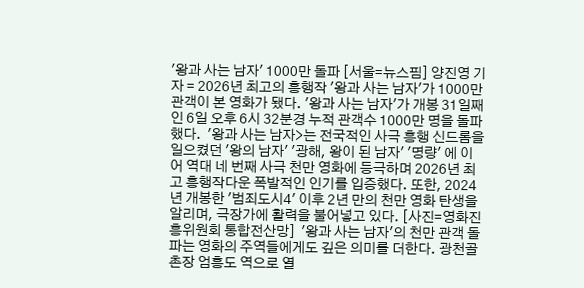'왕과 사는 남자' 1000만 돌파 [서울=뉴스핌] 양진영 기자 = 2026년 최고의 흥행작 '왕과 사는 남자'가 1000만 관객이 본 영화가 됐다. '왕과 사는 남자'가 개봉 31일째인 6일 오후 6시 32분경 누적 관객수 1000만 명을 돌파했다.  '왕과 사는 남자>는 전국적인 사극 흥행 신드롬을 일으켰던 '왕의 남자' '광해, 왕이 된 남자' '명량' 에 이어 역대 네 번째 사극 천만 영화에 등극하며 2026년 최고 흥행작다운 폭발적인 인기를 입증했다. 또한, 2024년 개봉한 '범죄도시4' 이후 2년 만의 천만 영화 탄생을 알리며, 극장가에 활력을 불어넣고 있다. [사진=영화진흥위원회 통합전산망]  '왕과 사는 남자'의 천만 관객 돌파는 영화의 주역들에게도 깊은 의미를 더한다. 광천골 촌장 엄흥도 역으로 열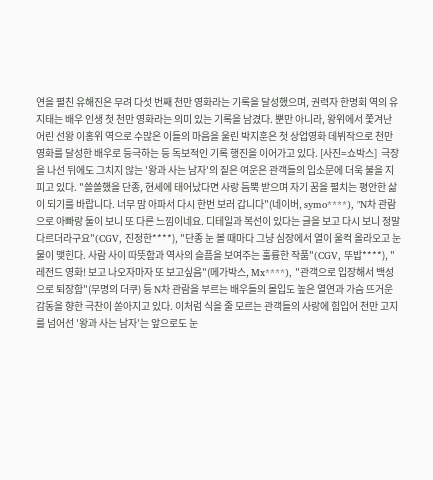연을 펼친 유해진은 무려 다섯 번째 천만 영화라는 기록을 달성했으며, 권력자 한명회 역의 유지태는 배우 인생 첫 천만 영화라는 의미 있는 기록을 남겼다. 뿐만 아니라, 왕위에서 쫓겨난 어린 선왕 이홍위 역으로 수많은 이들의 마음을 울린 박지훈은 첫 상업영화 데뷔작으로 천만 영화를 달성한 배우로 등극하는 등 독보적인 기록 행진을 이어가고 있다. [사진=쇼박스]  극장을 나선 뒤에도 그치지 않는 '왕과 사는 남자'의 짙은 여운은 관객들의 입소문에 더욱 불을 지피고 있다. "쓸쓸했을 단종, 현세에 태어났다면 사랑 듬뿍 받으며 자기 꿈을 펼치는 평안한 삶이 되기를 바랍니다. 너무 맘 아파서 다시 한번 보러 갑니다"(네이버, symo****), "N차 관람으로 아빠랑 둘이 보니 또 다른 느낌이네요. 디테일과 복선이 있다는 글을 보고 다시 보니 정말 다르더라구요"(CGV, 진정한****), "단종 눈 볼 때마다 그냥 심장에서 열이 울컥 올라오고 눈물이 맺힌다. 사람 사이 따뜻함과 역사의 슬픔을 보여주는 훌륭한 작품"(CGV, 뚜밥****), "레전드 영화! 보고 나오자마자 또 보고싶음"(메가박스, Mx****), "관객으로 입장해서 백성으로 퇴장함"(무명의 더쿠) 등 N차 관람을 부르는 배우들의 몰입도 높은 열연과 가슴 뜨거운 감동을 향한 극찬이 쏟아지고 있다. 이처럼 식을 줄 모르는 관객들의 사랑에 힘입어 천만 고지를 넘어선 '왕과 사는 남자'는 앞으로도 눈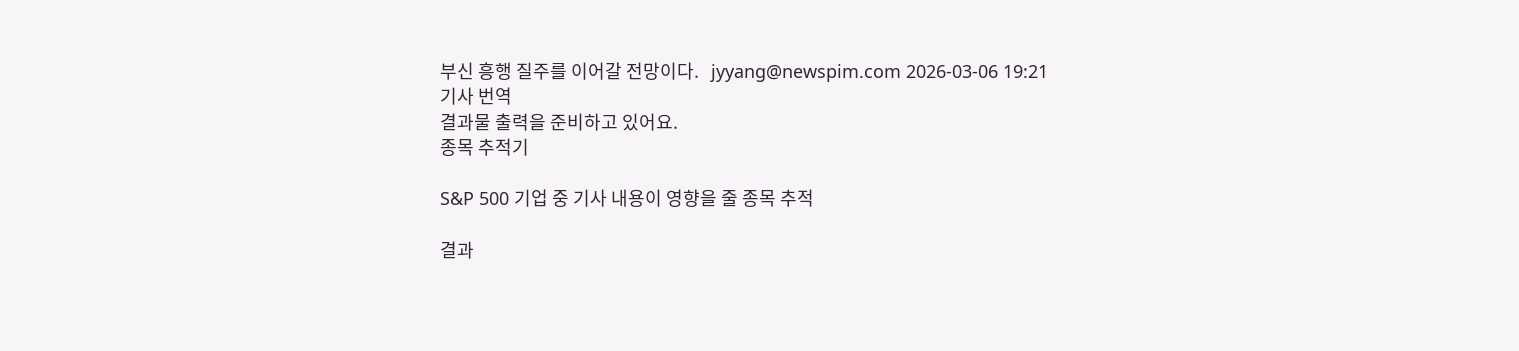부신 흥행 질주를 이어갈 전망이다.   jyyang@newspim.com 2026-03-06 19:21
기사 번역
결과물 출력을 준비하고 있어요.
종목 추적기

S&P 500 기업 중 기사 내용이 영향을 줄 종목 추적

결과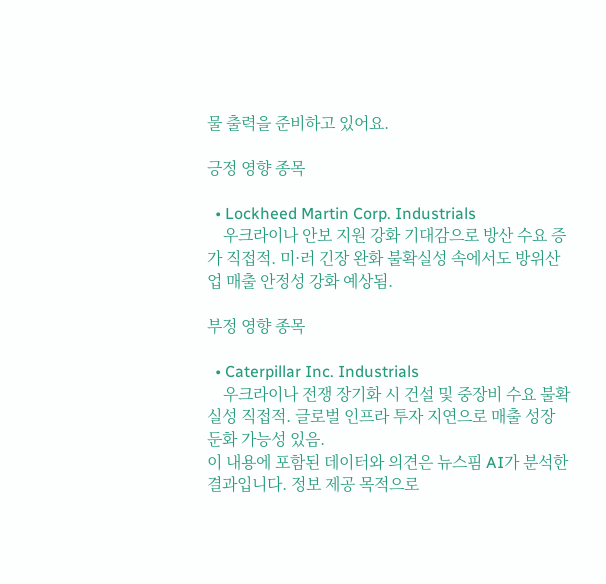물 출력을 준비하고 있어요.

긍정 영향 종목

  • Lockheed Martin Corp. Industrials
    우크라이나 안보 지원 강화 기대감으로 방산 수요 증가 직접적. 미·러 긴장 완화 불확실성 속에서도 방위산업 매출 안정성 강화 예상됨.

부정 영향 종목

  • Caterpillar Inc. Industrials
    우크라이나 전쟁 장기화 시 건설 및 중장비 수요 불확실성 직접적. 글로벌 인프라 투자 지연으로 매출 성장 둔화 가능성 있음.
이 내용에 포함된 데이터와 의견은 뉴스핌 AI가 분석한 결과입니다. 정보 제공 목적으로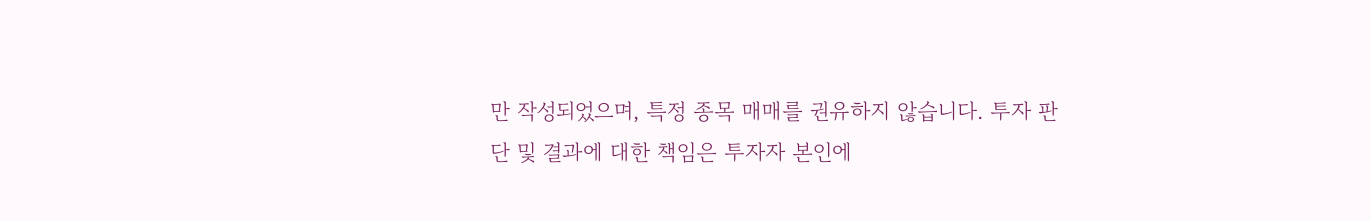만 작성되었으며, 특정 종목 매매를 권유하지 않습니다. 투자 판단 및 결과에 대한 책임은 투자자 본인에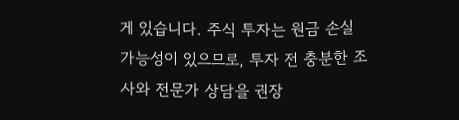게 있습니다. 주식 투자는 원금 손실 가능성이 있으므로, 투자 전 충분한 조사와 전문가 상담을 권장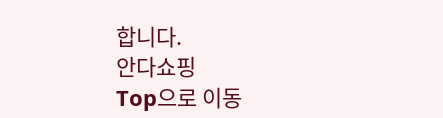합니다.
안다쇼핑
Top으로 이동